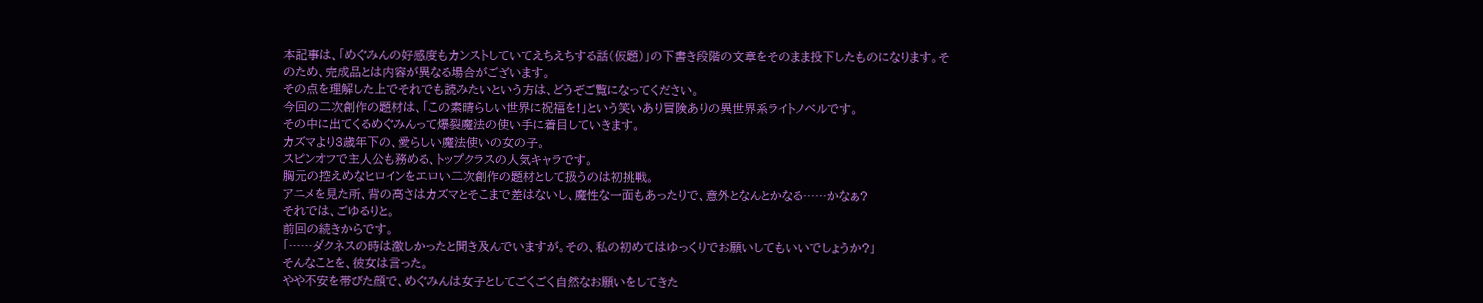本記事は、「めぐみんの好感度もカンストしていてえちえちする話(仮題)」の下書き段階の文章をそのまま投下したものになります。そのため、完成品とは内容が異なる場合がございます。
その点を理解した上でそれでも読みたいという方は、どうぞご覧になってください。
今回の二次創作の題材は、「この素晴らしい世界に祝福を!」という笑いあり冒険ありの異世界系ライトノベルです。
その中に出てくるめぐみんって爆裂魔法の使い手に着目していきます。
カズマより3歳年下の、愛らしい魔法使いの女の子。
スピンオフで主人公も務める、トップクラスの人気キャラです。
胸元の控えめなヒロインをエロい二次創作の題材として扱うのは初挑戦。
アニメを見た所、背の高さはカズマとそこまで差はないし、魔性な一面もあったりで、意外となんとかなる……かなぁ?
それでは、ごゆるりと。
前回の続きからです。
「……ダクネスの時は激しかったと聞き及んでいますが。その、私の初めてはゆっくりでお願いしてもいいでしょうか?」
そんなことを、彼女は言った。
やや不安を帯びた顔で、めぐみんは女子としてごくごく自然なお願いをしてきた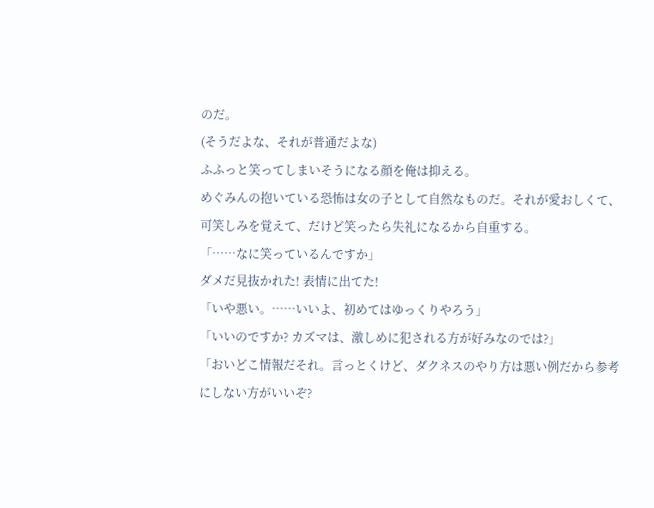のだ。
(そうだよな、それが普通だよな)
ふふっと笑ってしまいそうになる顔を俺は抑える。
めぐみんの抱いている恐怖は女の子として自然なものだ。それが愛おしくて、可笑しみを覚えて、だけど笑ったら失礼になるから自重する。
「……なに笑っているんですか」
ダメだ見抜かれた! 表情に出てた!
「いや悪い。……いいよ、初めてはゆっくりやろう」
「いいのですか? カズマは、激しめに犯される方が好みなのでは?」
「おいどこ情報だそれ。言っとくけど、ダクネスのやり方は悪い例だから参考にしない方がいいぞ?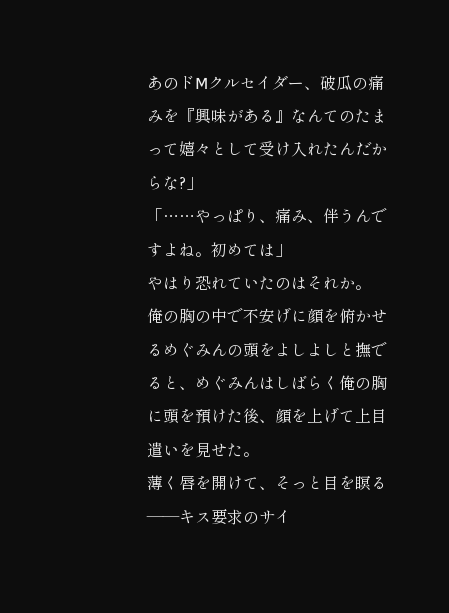あのドMクルセイダー、破瓜の痛みを『興味がある』なんてのたまって嬉々として受け入れたんだからな?」
「……やっぱり、痛み、伴うんですよね。初めては」
やはり恐れていたのはそれか。
俺の胸の中で不安げに顔を俯かせるめぐみんの頭をよしよしと撫でると、めぐみんはしばらく俺の胸に頭を預けた後、顔を上げて上目遣いを見せた。
薄く唇を開けて、そっと目を瞑る――キス要求のサイ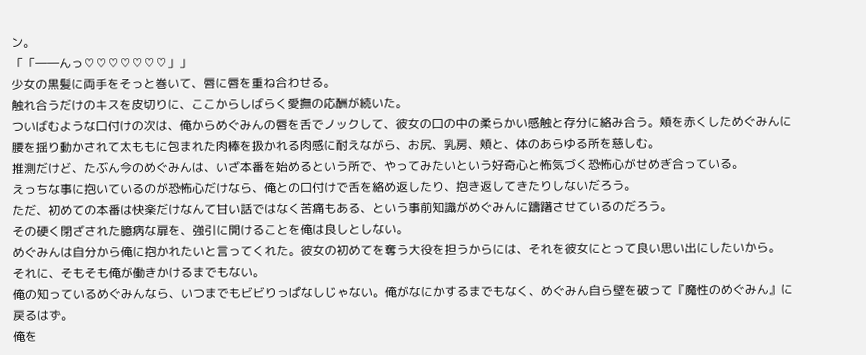ン。
「「――んっ♡♡♡♡♡♡♡」」
少女の黒髪に両手をそっと巻いて、唇に唇を重ね合わせる。
触れ合うだけのキスを皮切りに、ここからしばらく愛撫の応酬が続いた。
ついばむような口付けの次は、俺からめぐみんの唇を舌でノックして、彼女の口の中の柔らかい感触と存分に絡み合う。頬を赤くしためぐみんに腰を揺り動かされて太ももに包まれた肉棒を扱かれる肉感に耐えながら、お尻、乳房、頬と、体のあらゆる所を慈しむ。
推測だけど、たぶん今のめぐみんは、いざ本番を始めるという所で、やってみたいという好奇心と怖気づく恐怖心がせめぎ合っている。
えっちな事に抱いているのが恐怖心だけなら、俺との口付けで舌を絡め返したり、抱き返してきたりしないだろう。
ただ、初めての本番は快楽だけなんて甘い話ではなく苦痛もある、という事前知識がめぐみんに躊躇させているのだろう。
その硬く閉ざされた臆病な扉を、強引に開けることを俺は良しとしない。
めぐみんは自分から俺に抱かれたいと言ってくれた。彼女の初めてを奪う大役を担うからには、それを彼女にとって良い思い出にしたいから。
それに、そもそも俺が働きかけるまでもない。
俺の知っているめぐみんなら、いつまでもビビりっぱなしじゃない。俺がなにかするまでもなく、めぐみん自ら壁を破って『魔性のめぐみん』に戻るはず。
俺を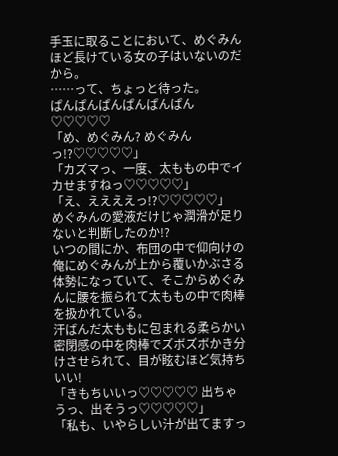手玉に取ることにおいて、めぐみんほど長けている女の子はいないのだから。
……って、ちょっと待った。
ぱんぱんぱんぱんぱんぱん♡♡♡♡♡
「め、めぐみん? めぐみんっ!?♡♡♡♡♡」
「カズマっ、一度、太ももの中でイカせますねっ♡♡♡♡♡」
「え、ええええっ!?♡♡♡♡♡」
めぐみんの愛液だけじゃ潤滑が足りないと判断したのか!?
いつの間にか、布団の中で仰向けの俺にめぐみんが上から覆いかぶさる体勢になっていて、そこからめぐみんに腰を振られて太ももの中で肉棒を扱かれている。
汗ばんだ太ももに包まれる柔らかい密閉感の中を肉棒でズボズボかき分けさせられて、目が眩むほど気持ちいい!
「きもちいいっ♡♡♡♡♡ 出ちゃうっ、出そうっ♡♡♡♡♡」
「私も、いやらしい汁が出てますっ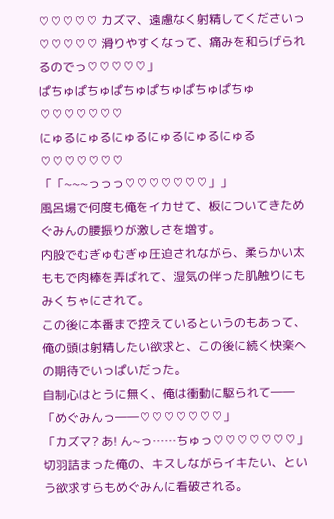♡♡♡♡♡ カズマ、遠慮なく射精してくださいっ♡♡♡♡♡ 滑りやすくなって、痛みを和らげられるのでっ♡♡♡♡♡」
ぱちゅぱちゅぱちゅぱちゅぱちゅぱちゅ♡♡♡♡♡♡♡
にゅるにゅるにゅるにゅるにゅるにゅる♡♡♡♡♡♡♡
「「~~~っっっ♡♡♡♡♡♡♡」」
風呂場で何度も俺をイカせて、板についてきためぐみんの腰振りが激しさを増す。
内股でむぎゅむぎゅ圧迫されながら、柔らかい太ももで肉棒を弄ばれて、湿気の伴った肌触りにもみくちゃにされて。
この後に本番まで控えているというのもあって、俺の頭は射精したい欲求と、この後に続く快楽への期待でいっぱいだった。
自制心はとうに無く、俺は衝動に駆られて――
「めぐみんっ――♡♡♡♡♡♡♡」
「カズマ? あ! ん~っ……ちゅっ♡♡♡♡♡♡♡」
切羽詰まった俺の、キスしながらイキたい、という欲求すらもめぐみんに看破される。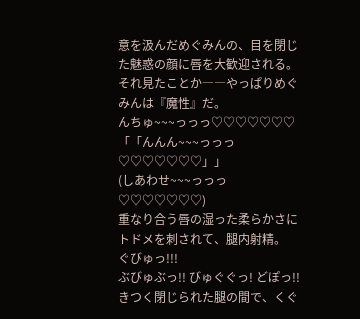意を汲んだめぐみんの、目を閉じた魅惑の顔に唇を大歓迎される。
それ見たことか――やっぱりめぐみんは『魔性』だ。
んちゅ~~~っっっ♡♡♡♡♡♡♡
「「んんん~~~っっっ♡♡♡♡♡♡♡」」
(しあわせ~~~っっっ♡♡♡♡♡♡♡)
重なり合う唇の湿った柔らかさにトドメを刺されて、腿内射精。
ぐびゅっ!!!
ぶびゅぶっ!! びゅぐぐっ! どぽっ!!
きつく閉じられた腿の間で、くぐ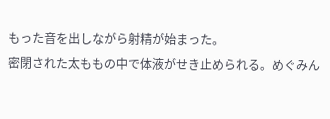もった音を出しながら射精が始まった。
密閉された太ももの中で体液がせき止められる。めぐみん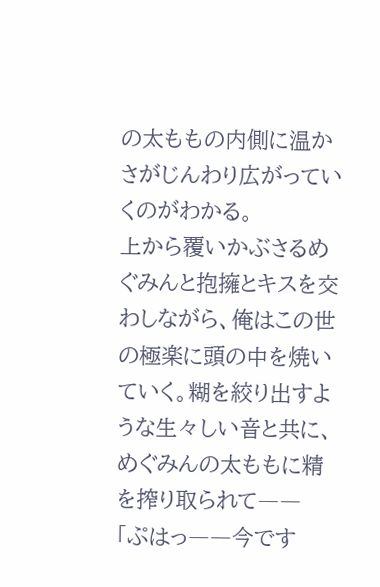の太ももの内側に温かさがじんわり広がっていくのがわかる。
上から覆いかぶさるめぐみんと抱擁とキスを交わしながら、俺はこの世の極楽に頭の中を焼いていく。糊を絞り出すような生々しい音と共に、めぐみんの太ももに精を搾り取られて――
「ぷはっ――今です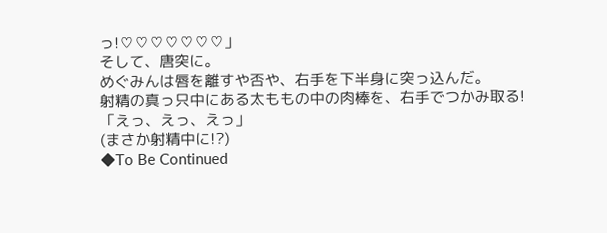っ!♡♡♡♡♡♡♡」
そして、唐突に。
めぐみんは唇を離すや否や、右手を下半身に突っ込んだ。
射精の真っ只中にある太ももの中の肉棒を、右手でつかみ取る!
「えっ、えっ、えっ」
(まさか射精中に!?)
◆To Be Continued